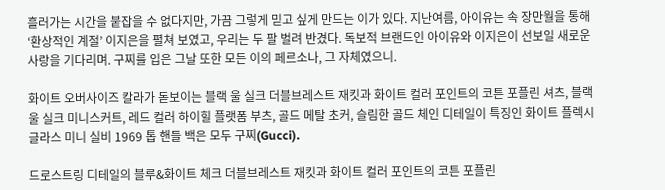흘러가는 시간을 붙잡을 수 없다지만, 가끔 그렇게 믿고 싶게 만드는 이가 있다. 지난여름, 아이유는 속 장만월을 통해 ‘환상적인 계절’ 이지은을 펼쳐 보였고, 우리는 두 팔 벌려 반겼다. 독보적 브랜드인 아이유와 이지은이 선보일 새로운 사랑을 기다리며. 구찌를 입은 그날 또한 모든 이의 페르소나, 그 자체였으니.

화이트 오버사이즈 칼라가 돋보이는 블랙 울 실크 더블브레스트 재킷과 화이트 컬러 포인트의 코튼 포플린 셔츠, 블랙 울 실크 미니스커트, 레드 컬러 하이힐 플랫폼 부츠, 골드 메탈 초커, 슬림한 골드 체인 디테일이 특징인 화이트 플렉시 글라스 미니 실비 1969 톱 핸들 백은 모두 구찌(Gucci).

드로스트링 디테일의 블루&화이트 체크 더블브레스트 재킷과 화이트 컬러 포인트의 코튼 포플린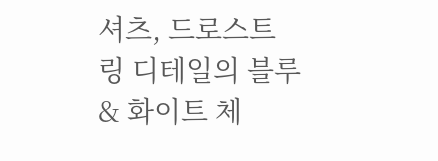셔츠, 드로스트링 디테일의 블루 & 화이트 체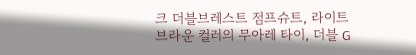크 더블브레스트 점프슈트, 라이트 브라운 컬러의 무아레 타이, 더블 G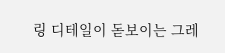링 디테일이 돋보이는 그레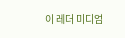이 레더 미디엄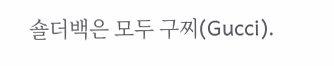숄더백은 모두 구찌(Gucci).